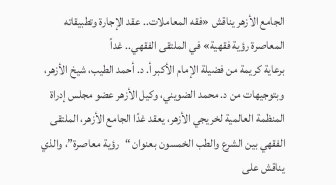الجامع الأزهر يناقش «فقه المعاملات.. عقد الإجارة وتطبيقاته المعاصرة رؤية فقهية» في الملتقى الفقهي.. غداً
برعاية كريمة من فضيلة الإمام الأكبر أ. د. أحمد الطيب، شيخ الأزهر، وبتوجيهات من د. محمد الضويني، وكيل الأزهر عضو مجلس إدراة المنظمة العالمية لخريجي الأزهر، يعقد غدًا الجامع الأزهر، الملتقى الفقهي بين الشرع والطب الخمسون بعنوان “رؤية معاصرة”، والذي يناقش على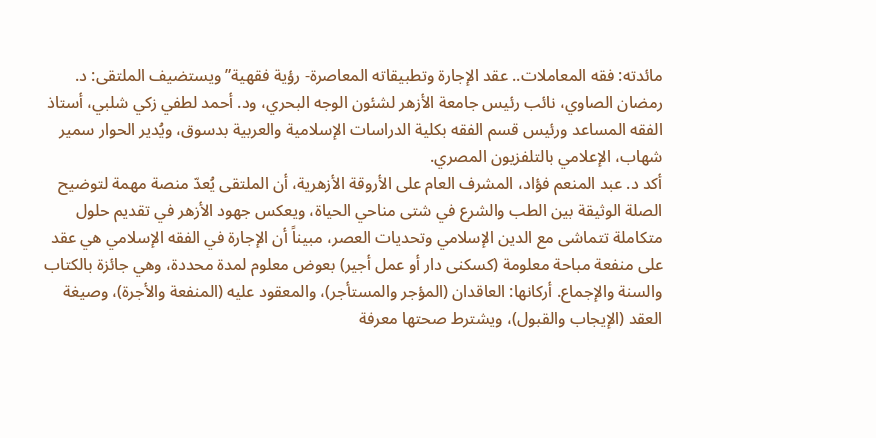مائدته: فقه المعاملات.. عقد الإجارة وتطبيقاته المعاصرة- رؤية فقهية” ويستضيف الملتقى: د. رمضان الصاوي، نائب رئيس جامعة الأزهر لشئون الوجه البحري، ود. أحمد لطفي زكي شلبي، أستاذ الفقه المساعد ورئيس قسم الفقه بكلية الدراسات الإسلامية والعربية بدسوق، ويُدير الحوار سمير شهاب، الإعلامي بالتلفزيون المصري.
أكد د. عبد المنعم فؤاد، المشرف العام على الأروقة الأزهرية، أن الملتقى يُعدّ منصة مهمة لتوضيح الصلة الوثيقة بين الطب والشرع في شتى مناحي الحياة، ويعكس جهود الأزهر في تقديم حلول متكاملة تتماشى مع الدين الإسلامي وتحديات العصر، مبيناً أن الإجارة في الفقه الإسلامي هي عقد على منفعة مباحة معلومة (كسكنى دار أو عمل أجير) بعوض معلوم لمدة محددة، وهي جائزة بالكتاب والسنة والإجماع. أركانها: العاقدان (المؤجر والمستأجر)، والمعقود عليه (المنفعة والأجرة)، وصيغة العقد (الإيجاب والقبول)، ويشترط صحتها معرفة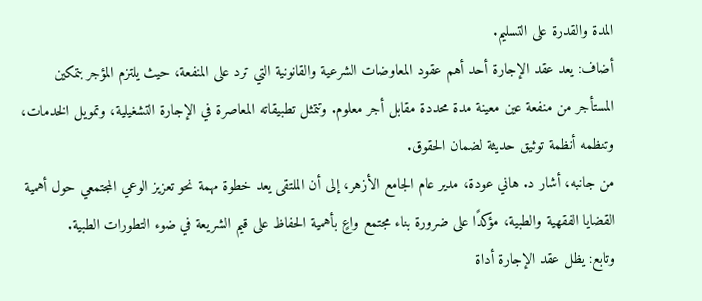المدة والقدرة على التسليم.
أضاف: يعد عقد الإجارة أحد أهم عقود المعاوضات الشرعية والقانونية التي ترد على المنفعة، حيث يلتزم المؤجر بتمكين المستأجر من منفعة عين معينة مدة محددة مقابل أجر معلوم. وتتمثل تطبيقاته المعاصرة في الإجارة التشغيلية، وتمويل الخدمات، وتنظمه أنظمة توثيق حديثة لضمان الحقوق.
من جانبه، أشار د. هاني عودة، مدير عام الجامع الأزهر، إلى أن الملتقى يعد خطوة مهمة نحو تعزيز الوعي المجتمعي حول أهمية القضايا الفقهية والطبية، مؤكدًا على ضرورة بناء مجتمع واعٍ بأهمية الحفاظ على قيم الشريعة في ضوء التطورات الطبية.
وتابع: يظل عقد الإجارة أداة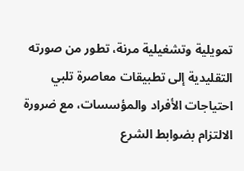تمويلية وتشغيلية مرنة، تطور من صورته التقليدية إلى تطبيقات معاصرة تلبي احتياجات الأفراد والمؤسسات، مع ضرورة الالتزام بضوابط الشرع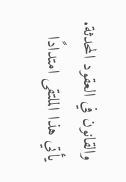والقانون في العقود المحدثة.
يأتي هذا الملتقى امتدادًا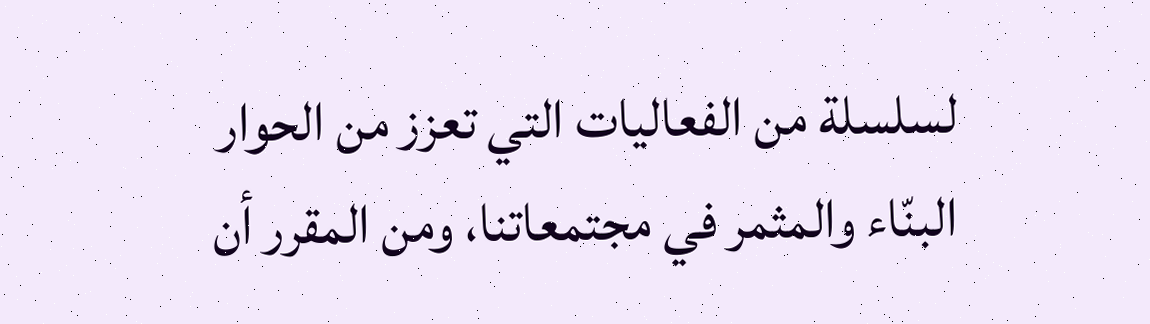لسلسلة من الفعاليات التي تعزز من الحوار البنّاء والمثمر في مجتمعاتنا، ومن المقرر أن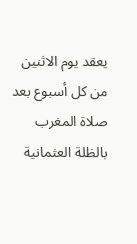يعقد يوم الاثنين من كل أسبوع بعد صلاة المغرب بالظلة العثمانية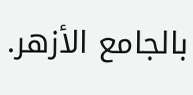بالجامع الأزهر.